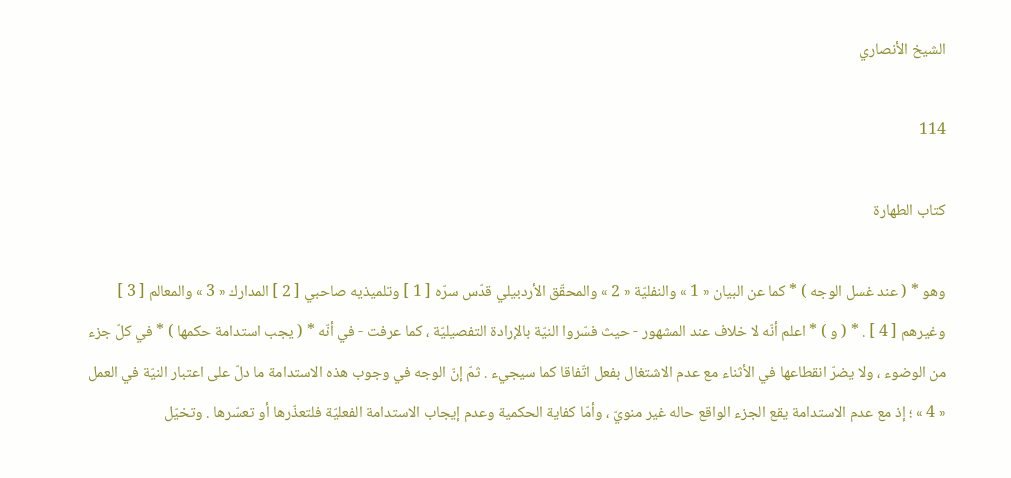الشيخ الأنصاري

114

كتاب الطهارة

وهو * ( عند غسل الوجه ) * كما عن البيان « 1 » والنفليّة « 2 » والمحقّق الأردبيلي قدّس سرّه [ 1 ] وتلميذيه صاحبي [ 2 ] المدارك « 3 » والمعالم [ 3 ] وغيرهم [ 4 ] . * ( و ) * اعلم أنّه لا خلاف عند المشهور - حيث فسّروا النيّة بالإرادة التفصيليّة ، كما عرفت - في أنّه * ( يجب استدامة حكمها ) * في كلّ جزء من الوضوء ، ولا يضرّ انقطاعها في الأثناء مع عدم الاشتغال بفعل اتّفاقا كما سيجيء . ثمّ إنّ الوجه في وجوب هذه الاستدامة ما دلّ على اعتبار النيّة في العمل « 4 » ؛ إذ مع عدم الاستدامة يقع الجزء الواقع حاله غير منويّ ، وأمّا كفاية الحكمية وعدم إيجاب الاستدامة الفعليّة فلتعذّرها أو تعسّرها . وتخيّل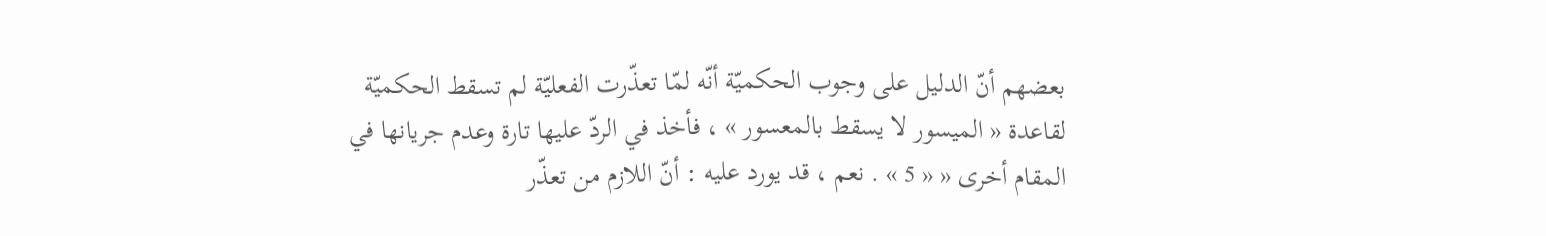بعضهم أنّ الدليل على وجوب الحكميّة أنّه لمّا تعذّرت الفعليّة لم تسقط الحكميّة لقاعدة « الميسور لا يسقط بالمعسور » ، فأخذ في الردّ عليها تارة وعدم جريانها في المقام أخرى « « 5 » . نعم ، قد يورد عليه : أنّ اللازم من تعذّر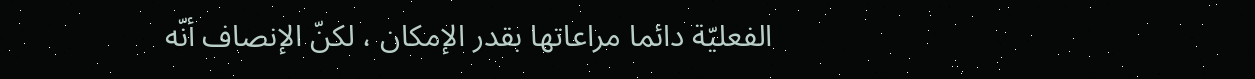الفعليّة دائما مراعاتها بقدر الإمكان ، لكنّ الإنصاف أنّه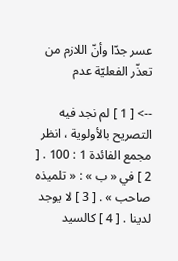عسر جدّا وأنّ اللازم من تعذّر الفعليّة عدم

--> [ 1 ] لم نجد فيه التصريح بالأولوية ، انظر مجمع الفائدة 1 : 100 . [ 2 ] في « ب » : « تلميذه صاحب » . [ 3 ] لا يوجد لدينا . [ 4 ] كالسيد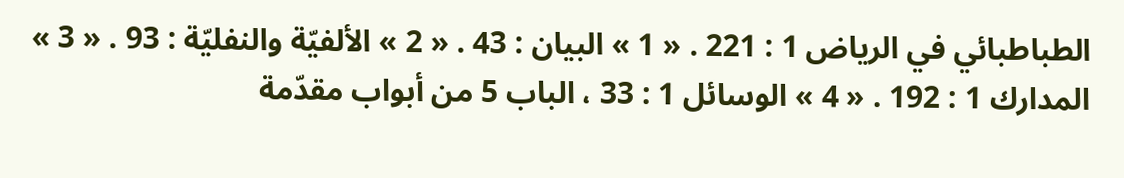الطباطبائي في الرياض 1 : 221 . « 1 » البيان : 43 . « 2 » الألفيّة والنفليّة : 93 . « 3 » المدارك 1 : 192 . « 4 » الوسائل 1 : 33 ، الباب 5 من أبواب مقدّمة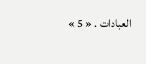العبادات . « 5 »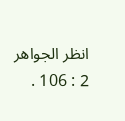انظر الجواهر 2 : 106 .